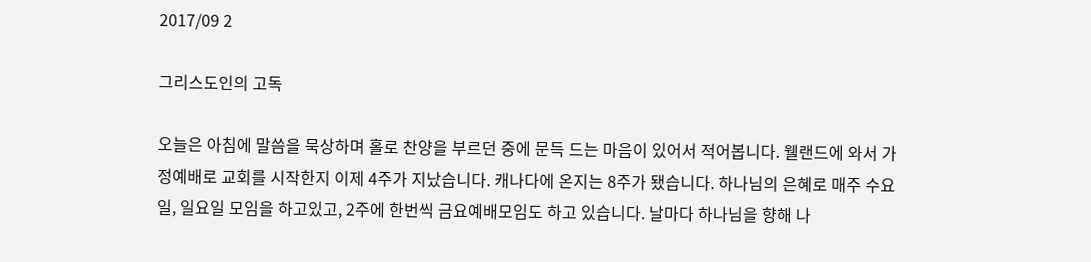2017/09 2

그리스도인의 고독

오늘은 아침에 말씀을 묵상하며 홀로 찬양을 부르던 중에 문득 드는 마음이 있어서 적어봅니다. 웰랜드에 와서 가정예배로 교회를 시작한지 이제 4주가 지났습니다. 캐나다에 온지는 8주가 됐습니다. 하나님의 은혜로 매주 수요일, 일요일 모임을 하고있고, 2주에 한번씩 금요예배모임도 하고 있습니다. 날마다 하나님을 향해 나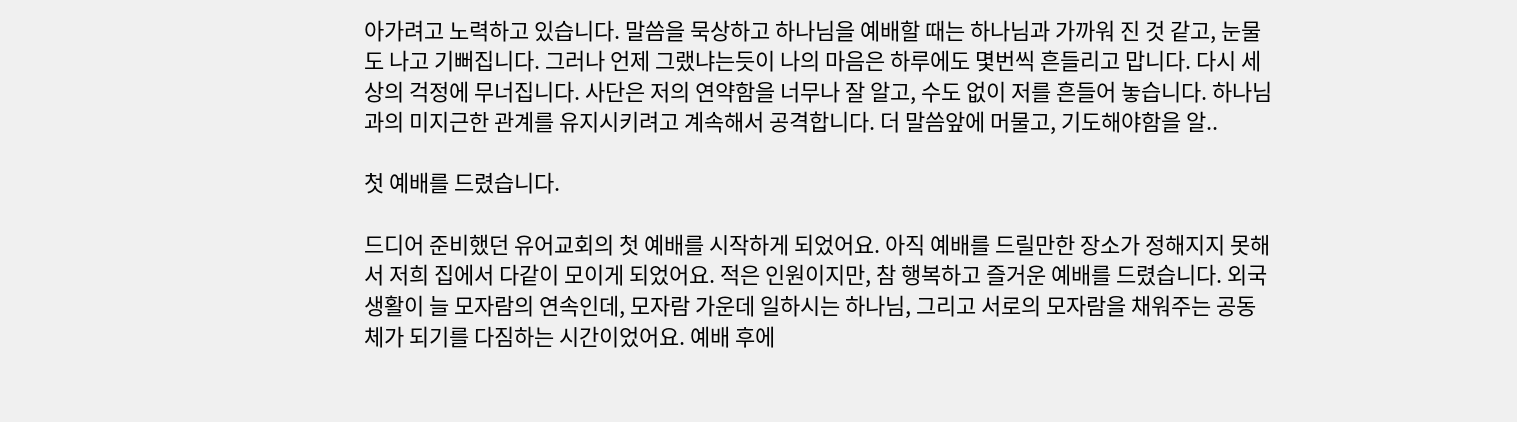아가려고 노력하고 있습니다. 말씀을 묵상하고 하나님을 예배할 때는 하나님과 가까워 진 것 같고, 눈물도 나고 기뻐집니다. 그러나 언제 그랬냐는듯이 나의 마음은 하루에도 몇번씩 흔들리고 맙니다. 다시 세상의 걱정에 무너집니다. 사단은 저의 연약함을 너무나 잘 알고, 수도 없이 저를 흔들어 놓습니다. 하나님과의 미지근한 관계를 유지시키려고 계속해서 공격합니다. 더 말씀앞에 머물고, 기도해야함을 알..

첫 예배를 드렸습니다.

드디어 준비했던 유어교회의 첫 예배를 시작하게 되었어요. 아직 예배를 드릴만한 장소가 정해지지 못해서 저희 집에서 다같이 모이게 되었어요. 적은 인원이지만, 참 행복하고 즐거운 예배를 드렸습니다. 외국생활이 늘 모자람의 연속인데, 모자람 가운데 일하시는 하나님, 그리고 서로의 모자람을 채워주는 공동체가 되기를 다짐하는 시간이었어요. 예배 후에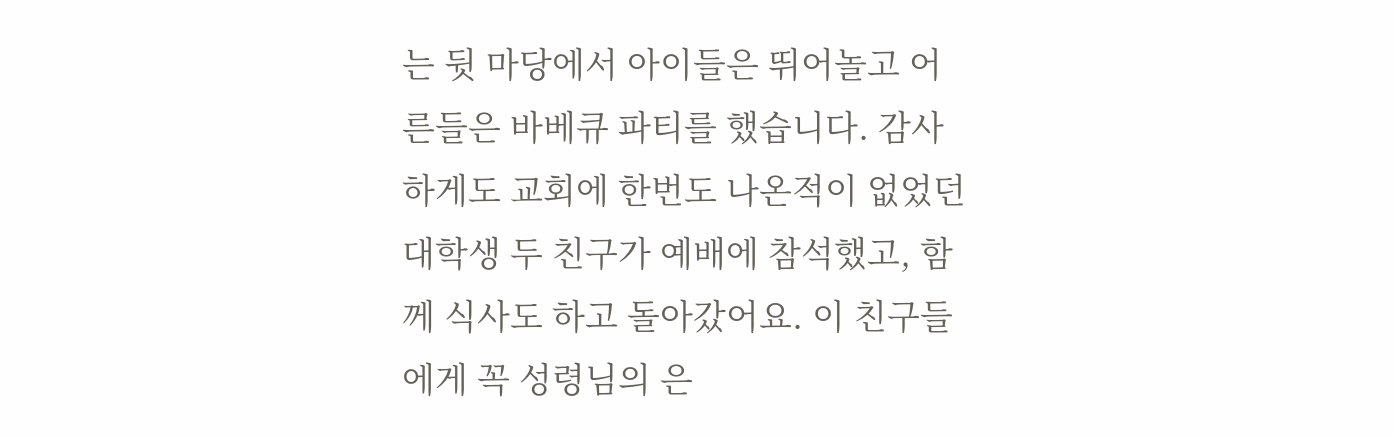는 뒷 마당에서 아이들은 뛰어놀고 어른들은 바베큐 파티를 했습니다. 감사하게도 교회에 한번도 나온적이 없었던 대학생 두 친구가 예배에 참석했고, 함께 식사도 하고 돌아갔어요. 이 친구들에게 꼭 성령님의 은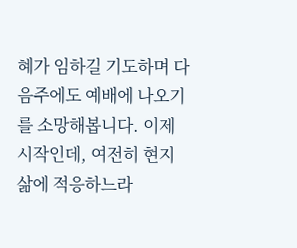혜가 임하길 기도하며 다음주에도 예배에 나오기를 소망해봅니다. 이제 시작인데, 여전히 현지 삶에 적응하느라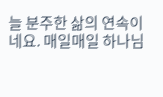늘 분주한 삶의 연속이네요. 매일매일 하나님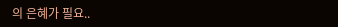의 은혜가 필요..